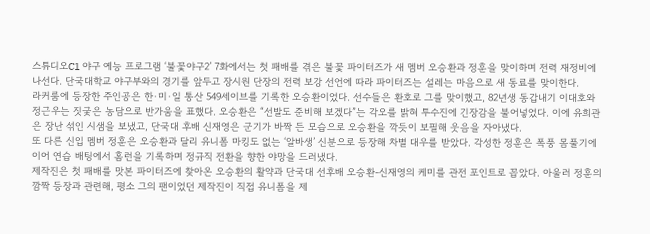스튜디오C1 야구 예능 프로그램 ‘불꽃야구2’ 7화에서는 첫 패배를 겪은 불꽃 파이터즈가 새 멤버 오승환과 정훈을 맞이하며 전력 재정비에 나선다. 단국대학교 야구부와의 경기를 앞두고 장시원 단장의 전력 보강 선언에 따라 파이터즈는 설레는 마음으로 새 동료를 맞이한다.
라커룸에 등장한 주인공은 한·미·일 통산 549세이브를 기록한 오승환이었다. 선수들은 환호로 그를 맞이했고, 82년생 동갑내기 이대호와 정근우는 짓궂은 농담으로 반가움을 표했다. 오승환은 “선발도 준비해 보겠다”는 각오를 밝혀 투수진에 긴장감을 불어넣었다. 이에 유희관은 장난 섞인 시샘을 보냈고, 단국대 후배 신재영은 군기가 바짝 든 모습으로 오승환을 깍듯이 보필해 웃음을 자아냈다.
또 다른 신입 멤버 정훈은 오승환과 달리 유니폼 마킹도 없는 ‘알바생’ 신분으로 등장해 차별 대우를 받았다. 각성한 정훈은 폭풍 몸풀기에 이어 연습 배팅에서 홈런을 기록하며 정규직 전환을 향한 야망을 드러냈다.
제작진은 첫 패배를 맛본 파이터즈에 찾아온 오승환의 활약과 단국대 선후배 오승환-신재영의 케미를 관전 포인트로 꼽았다. 아울러 정훈의 깜짝 등장과 관련해, 평소 그의 팬이었던 제작진이 직접 유니폼을 제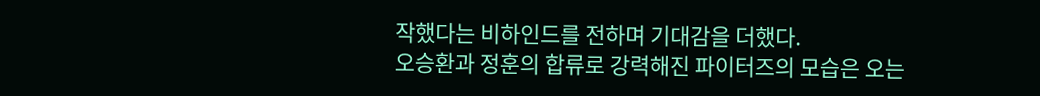작했다는 비하인드를 전하며 기대감을 더했다.
오승환과 정훈의 합류로 강력해진 파이터즈의 모습은 오는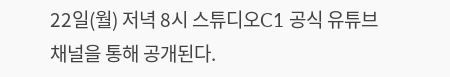22일(월) 저녁 8시 스튜디오C1 공식 유튜브 채널을 통해 공개된다.